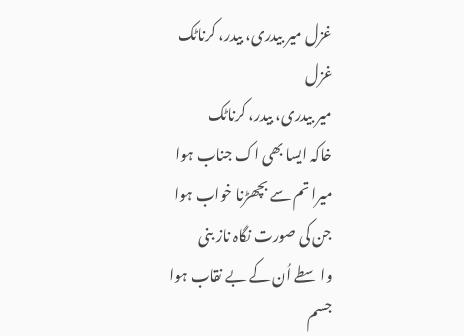غزل میر بیدری، بیدر، کرناٹک
غزل
میر بیدری، بیدر، کرناٹک
خاکہ ایسا بھی اک جناب ہوا
میرا تم سے بچھڑنا خواب ہوا
جن کی صورت نگاہ ناز بنی
واسطے اُن کے بے نقاب ہوا
جسم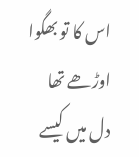اس کا تو بھگوا اوڑھے تھا
دل میں کیسے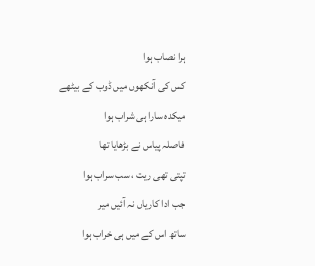ہرا نصاب ہوا
کس کی آنکھوں میں ڈوب کے بیٹھے
میکدہ سارا ہی شراب ہوا
فاصلہ پیاس نے بڑھایا تھا
تپتی تھی ریت ، سب سراب ہوا
جب ادا کاریاں نہ آئیں میر
ساتھ اس کے میں ہی خراب ہوا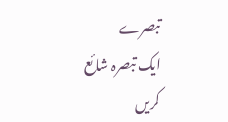تبصرے
ایک تبصرہ شائع کریں